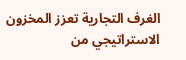الغرف التجارية تعزز المخزون الاستراتيجي من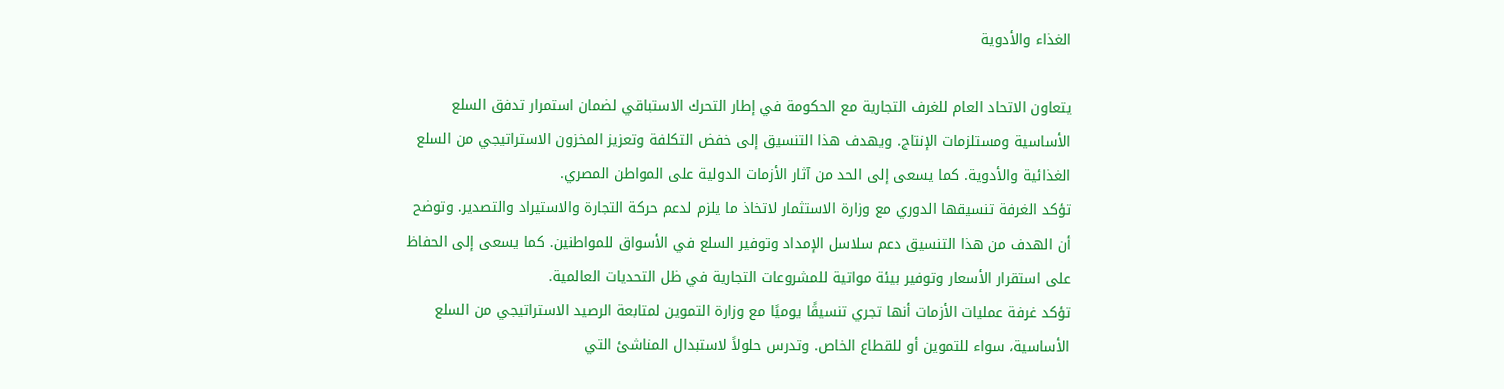الغذاء والأدوية

يتعاون الاتحاد العام للغرف التجارية مع الحكومة في إطار التحرك الاستباقي لضمان استمرار تدفق السلع الأساسية ومستلزمات الإنتاج. ويهدف هذا التنسيق إلى خفض التكلفة وتعزيز المخزون الاستراتيجي من السلع الغذائية والأدوية. كما يسعى إلى الحد من آثار الأزمات الدولية على المواطن المصري.
تؤكد الغرفة تنسيقها الدوري مع وزارة الاستثمار لاتخاذ ما يلزم لدعم حركة التجارة والاستيراد والتصدير. وتوضح أن الهدف من هذا التنسيق دعم سلاسل الإمداد وتوفير السلع في الأسواق للمواطنين. كما يسعى إلى الحفاظ على استقرار الأسعار وتوفير بيئة مواتية للمشروعات التجارية في ظل التحديات العالمية.
تؤكد غرفة عمليات الأزمات أنها تجري تنسيقًا يوميًا مع وزارة التموين لمتابعة الرصيد الاستراتيجي من السلع الأساسية، سواء للتموين أو للقطاع الخاص. وتدرس حلولاً لاستبدال المناشئ التي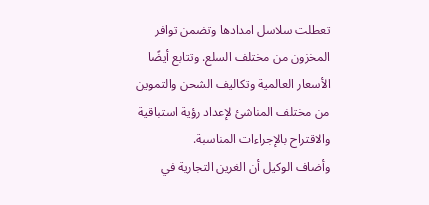تعطلت سلاسل امدادها وتضمن توافر المخزون من مختلف السلع. وتتابع أيضًا الأسعار العالمية وتكاليف الشحن والتموين من مختلف المناشئ لإعداد رؤية استباقية والاقتراح بالإجراءات المناسبة.
وأضاف الوكيل أن الغرين التجارية في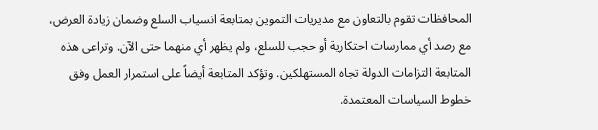المحافظات تقوم بالتعاون مع مديريات التموين بمتابعة انسياب السلع وضمان زيادة العرض، مع رصد أي ممارسات احتكارية أو حجب للسلع، ولم يظهر أي منهما حتى الآن. وتراعى هذه المتابعة التزامات الدولة تجاه المستهلكين. وتؤكد المتابعة أيضاً على استمرار العمل وفق خطوط السياسات المعتمدة.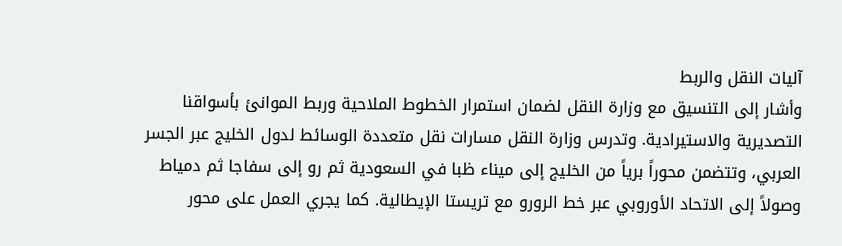آليات النقل والربط
وأشار إلى التنسيق مع وزارة النقل لضمان استمرار الخطوط الملاحية وربط الموانئ بأسواقنا التصديرية والاستيرادية. وتدرس وزارة النقل مسارات نقل متعددة الوسائط لدول الخليج عبر الجسر العربي، وتتضمن محوراً برياً من الخليج إلى ميناء ظبا في السعودية ثم رو إلى سفاجا ثم دمياط وصولاً إلى الاتحاد الأوروبي عبر خط الرورو مع تريستا الإيطالية. كما يجري العمل على محور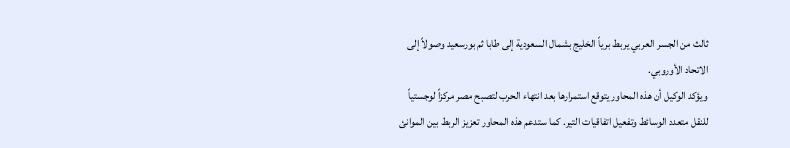ثالث من الجسر العربي يربط برياً الخليج بشمال السعودية إلى طابا ثم بورسعيد وصولاً إلى الاتحاد الأوروبي.
ويؤكد الوكيل أن هذه المحاور يتوقع استمرارها بعد انتهاء الحرب لتصبح مصر مركزاً لوجستياً للنقل متعدد الوسائط وتفعيل اتفاقيات التير. كما ستدعم هذه المحاور تعزيز الربط بين الموانئ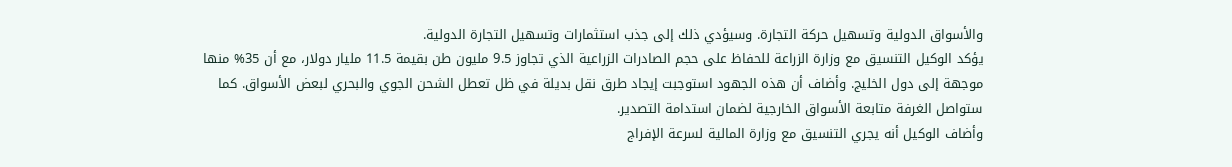والأسواق الدولية وتسهيل حركة التجارة. وسيؤدي ذلك إلى جذب استثمارات وتسهيل التجارة الدولية.
يؤكد الوكيل التنسيق مع وزارة الزراعة للحفاظ على حجم الصادرات الزراعية الذي تجاوز 9.5 مليون طن بقيمة 11.5 مليار دولار، مع أن 35% منها موجهة إلى دول الخليج. وأضاف أن هذه الجهود استوجبت إيجاد طرق نقل بديلة في ظل تعطل الشحن الجوي والبحري لبعض الأسواق. كما ستواصل الغرفة متابعة الأسواق الخارجية لضمان استدامة التصدير.
وأضاف الوكيل أنه يجري التنسيق مع وزارة المالية لسرعة الإفراج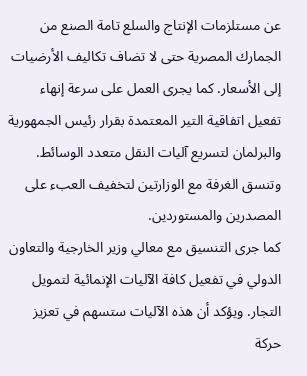عن مستلزمات الإنتاج والسلع تامة الصنع من الجمارك المصرية حتى لا تضاف تكاليف الأرضيات إلى الأسعار. كما يجرى العمل على سرعة إنهاء تفعيل اتفاقية التير المعتمدة بقرار رئيس الجمهورية والبرلمان لتسريع آليات النقل متعدد الوسائط. وتنسق الغرفة مع الوزارتين لتخفيف العبء على المصدرين والمستوردين.
كما جرى التنسيق مع معالي وزير الخارجية والتعاون الدولي في تفعيل كافة الآليات الإنمائية لتمويل التجار. ويؤكد أن هذه الآليات ستسهم في تعزيز حركة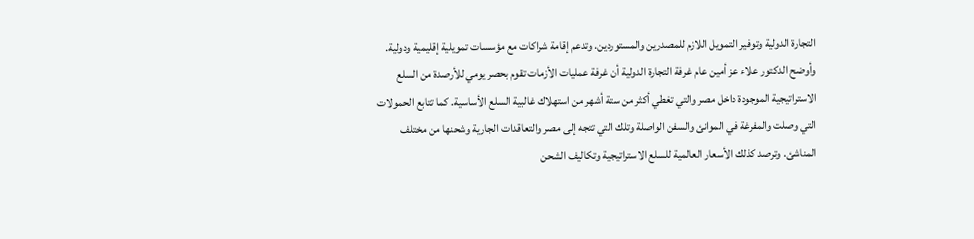التجارة الدولية وتوفير التمويل اللازم للمصدرين والمستوردين. وتدعم إقامة شراكات مع مؤسسات تمويلية إقليمية ودولية.
وأوضح الدكتور علاء عز أمين عام غرفة التجارة الدولية أن غرفة عمليات الأزمات تقوم بحصر يومي للأرصدة من السلع الاستراتيجية الموجودة داخل مصر والتي تغطي أكثر من ستة أشهر من استهلاك غالبية السلع الأساسية. كما تتابع الحمولات التي وصلت والمفرغة في الموانئ والسفن الواصلة وتلك التي تتجه إلى مصر والتعاقدات الجارية وشحنها من مختلف المناشئ. وترصد كذلك الأسعار العالمية للسلع الاستراتيجية وتكاليف الشحن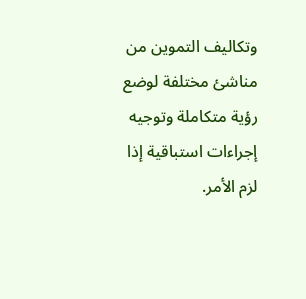وتكاليف التموين من مناشئ مختلفة لوضع رؤية متكاملة وتوجيه إجراءات استباقية إذا لزم الأمر.